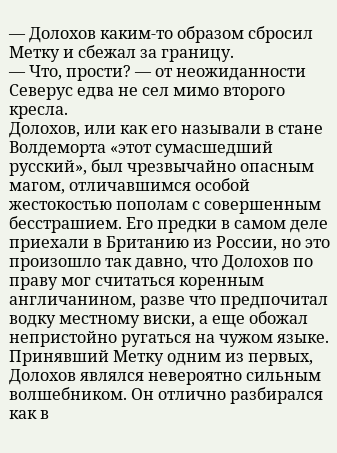— Долохов каким-то образом сбросил Метку и сбежал за границу.
— Что, прости? — от неожиданности Северус едва не сел мимо второго кресла.
Долохов, или как его называли в стане Волдеморта «этот сумасшедший русский», был чрезвычайно опасным магом, отличавшимся особой жестокостью пополам с совершенным бесстрашием. Его предки в самом деле приехали в Британию из России, но это произошло так давно, что Долохов по праву мог считаться коренным англичанином, разве что предпочитал водку местному виски, а еще обожал непристойно ругаться на чужом языке.
Принявший Метку одним из первых, Долохов являлся невероятно сильным волшебником. Он отлично разбирался как в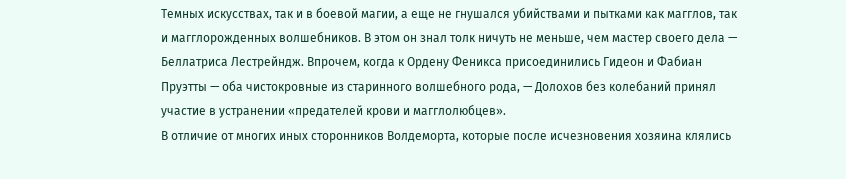Темных искусствах, так и в боевой магии, а еще не гнушался убийствами и пытками как магглов, так и магглорожденных волшебников. В этом он знал толк ничуть не меньше, чем мастер своего дела — Беллатриса Лестрейндж. Впрочем, когда к Ордену Феникса присоединились Гидеон и Фабиан Пруэтты — оба чистокровные из старинного волшебного рода, — Долохов без колебаний принял участие в устранении «предателей крови и магглолюбцев».
В отличие от многих иных сторонников Волдеморта, которые после исчезновения хозяина клялись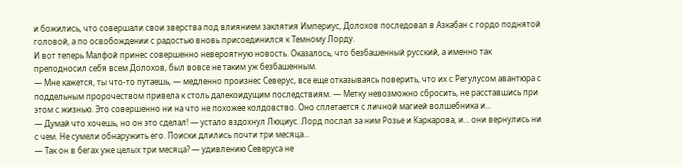и божились, что совершали свои зверства под влиянием заклятия Империус, Долохов последовал в Азкабан с гордо поднятой головой, а по освобождении с радостью вновь присоединился к Темному Лорду.
И вот теперь Малфой принес совершенно невероятную новость. Оказалось, что безбашенный русский, а именно так преподносил себя всем Долохов, был вовсе не таким уж безбашенным.
— Мне кажется, ты что-то путаешь, — медленно произнес Северус, все еще отказываясь поверить, что их с Регулусом авантюра с поддельным пророчеством привела к столь далекоидущим последствиям. — Метку невозможно сбросить, не расставшись при этом с жизнью. Это совершенно ни на что не похожее колдовство. Оно сплетается с личной магией волшебника и...
— Думай что хочешь, но он это сделал! — устало вздохнул Люциус. Лорд послал за ним Розье и Каркарова, и... они вернулись ни с чем. Не сумели обнаружить его. Поиски длились почти три месяца...
— Так он в бегах уже целых три месяца? — удивлению Северуса не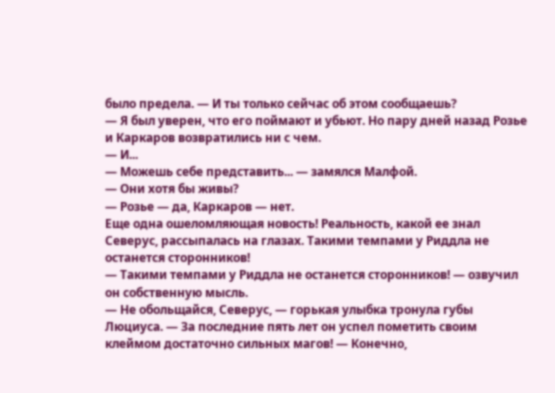было предела. — И ты только сейчас об этом сообщаешь?
— Я был уверен, что его поймают и убьют. Но пару дней назад Розье и Каркаров возвратились ни с чем.
— И...
— Можешь себе представить... — замялся Малфой.
— Они хотя бы живы?
— Розье — да, Каркаров — нет.
Еще одна ошеломляющая новость! Реальность, какой ее знал Северус, рассыпалась на глазах. Такими темпами у Риддла не останется сторонников!
— Такими темпами у Риддла не останется сторонников! — озвучил он собственную мысль.
— Не обольщайся, Северус, — горькая улыбка тронула губы Люциуса. — За последние пять лет он успел пометить своим клеймом достаточно сильных магов! — Конечно,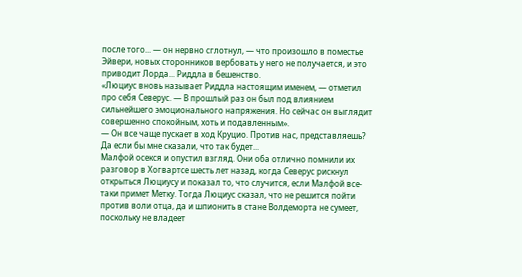после того... — он нервно сглотнул, — что произошло в поместье Эйвери, новых сторонников вербовать у него не получается, и это приводит Лорда... Риддла в бешенство.
«Люциус вновь называет Риддла настоящим именем, — отметил про себя Северус. — В прошлый раз он был под влиянием сильнейшего эмоционального напряжения. Но сейчас он выглядит совершенно спокойным, хоть и подавленным».
— Он все чаще пускает в ход Круцио. Против нас, представляешь? Да если бы мне сказали, что так будет...
Малфой осекся и опустил взгляд. Они оба отлично помнили их разговор в Хогвартсе шесть лет назад, когда Северус рискнул открыться Люциусу и показал то, что случится, если Малфой все-таки примет Метку. Тогда Люциус сказал, что не решится пойти против воли отца, да и шпионить в стане Волдеморта не сумеет, поскольку не владеет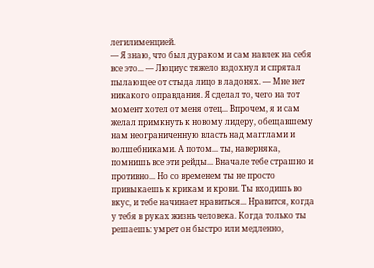легилименцией.
— Я знаю, что был дураком и сам навлек на себя все это... — Люциус тяжело вздохнул и спрятал пылающее от стыда лицо в ладонях. — Мне нет никакого оправдания. Я сделал то, чего на тот момент хотел от меня отец... Впрочем, я и сам желал примкнуть к новому лидеру, обещавшему нам неограниченную власть над магглами и волшебниками. А потом... ты, наверняка, помнишь все эти рейды... Вначале тебе страшно и противно... Но со временем ты не просто привыкаешь к крикам и крови. Ты входишь во вкус, и тебе начинает нравиться... Нравится, когда у тебя в руках жизнь человека. Когда только ты решаешь: умрет он быстро или медленно,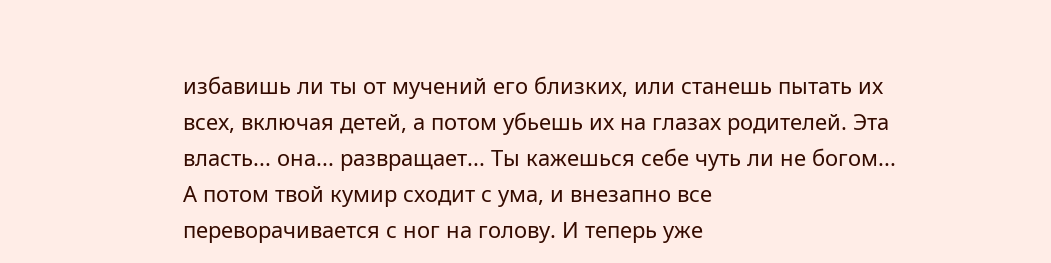избавишь ли ты от мучений его близких, или станешь пытать их всех, включая детей, а потом убьешь их на глазах родителей. Эта власть... она... развращает... Ты кажешься себе чуть ли не богом... А потом твой кумир сходит с ума, и внезапно все переворачивается с ног на голову. И теперь уже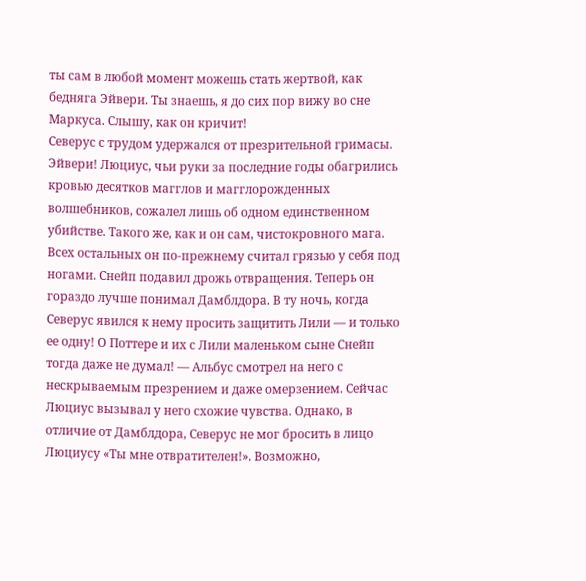ты сам в любой момент можешь стать жертвой, как бедняга Эйвери. Ты знаешь, я до сих пор вижу во сне Маркуса. Слышу, как он кричит!
Северус с трудом удержался от презрительной гримасы. Эйвери! Люциус, чьи руки за последние годы обагрились кровью десятков магглов и магглорожденных волшебников, сожалел лишь об одном единственном убийстве. Такого же, как и он сам, чистокровного мага. Всех остальных он по-прежнему считал грязью у себя под ногами. Снейп подавил дрожь отвращения. Теперь он гораздо лучше понимал Дамблдора. В ту ночь, когда Северус явился к нему просить защитить Лили — и только ее одну! О Поттере и их с Лили маленьком сыне Снейп тогда даже не думал! — Альбус смотрел на него с нескрываемым презрением и даже омерзением. Сейчас Люциус вызывал у него схожие чувства. Однако, в отличие от Дамблдора, Северус не мог бросить в лицо Люциусу «Ты мне отвратителен!». Возможно,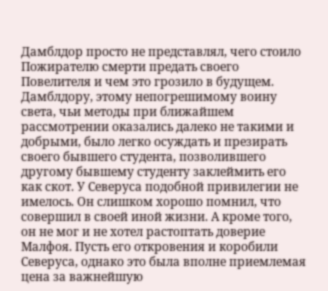Дамблдор просто не представлял, чего стоило Пожирателю смерти предать своего Повелителя и чем это грозило в будущем. Дамблдору, этому непогрешимому воину света, чьи методы при ближайшем рассмотрении оказались далеко не такими и добрыми, было легко осуждать и презирать своего бывшего студента, позволившего другому бывшему студенту заклеймить его как скот. У Северуса подобной привилегии не имелось. Он слишком хорошо помнил, что совершил в своей иной жизни. А кроме того, он не мог и не хотел растоптать доверие Малфоя. Пусть его откровения и коробили Северуса, однако это была вполне приемлемая цена за важнейшую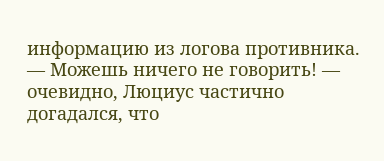информацию из логова противника.
— Можешь ничего не говорить! — очевидно, Люциус частично догадался, что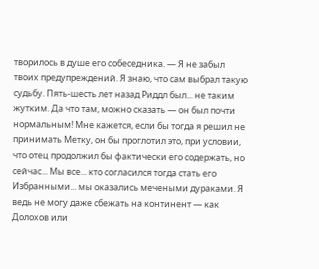творилось в душе его собеседника. — Я не забыл твоих предупреждений. Я знаю, что сам выбрал такую судьбу. Пять-шесть лет назад Риддл был... не таким жутким. Да что там, можно сказать — он был почти нормальным! Мне кажется, если бы тогда я решил не принимать Метку, он бы проглотил это, при условии, что отец продолжил бы фактически его содержать, но сейчас... Мы все... кто согласился тогда стать его Избранными... мы оказались мечеными дураками. Я ведь не могу даже сбежать на континент — как Долохов или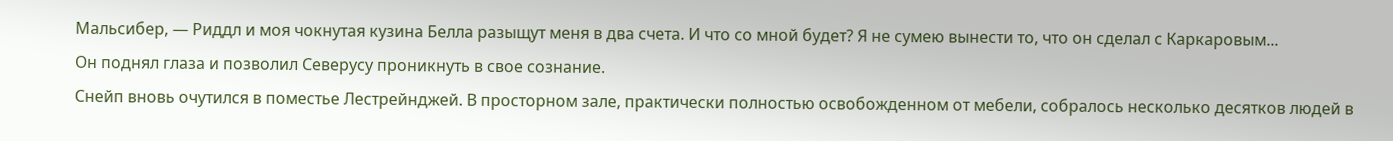Мальсибер, — Риддл и моя чокнутая кузина Белла разыщут меня в два счета. И что со мной будет? Я не сумею вынести то, что он сделал с Каркаровым...
Он поднял глаза и позволил Северусу проникнуть в свое сознание.
Снейп вновь очутился в поместье Лестрейнджей. В просторном зале, практически полностью освобожденном от мебели, собралось несколько десятков людей в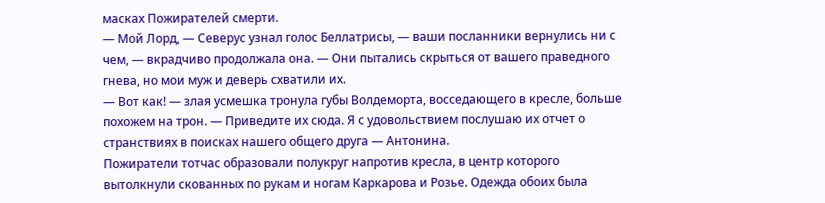масках Пожирателей смерти.
— Мой Лорд, — Северус узнал голос Беллатрисы, — ваши посланники вернулись ни с чем, — вкрадчиво продолжала она. — Они пытались скрыться от вашего праведного гнева, но мои муж и деверь схватили их.
— Вот как! — злая усмешка тронула губы Волдеморта, восседающего в кресле, больше похожем на трон. — Приведите их сюда. Я с удовольствием послушаю их отчет о странствиях в поисках нашего общего друга — Антонина.
Пожиратели тотчас образовали полукруг напротив кресла, в центр которого вытолкнули скованных по рукам и ногам Каркарова и Розье. Одежда обоих была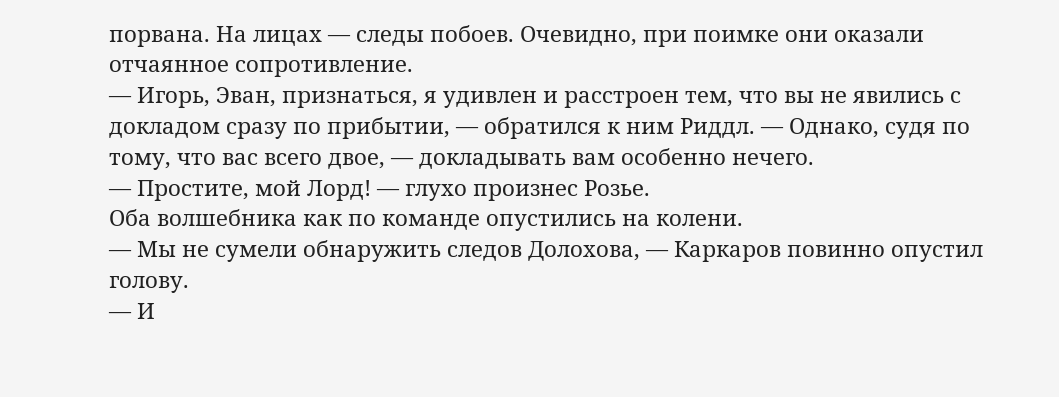порвана. На лицах — следы побоев. Очевидно, при поимке они оказали отчаянное сопротивление.
— Игорь, Эван, признаться, я удивлен и расстроен тем, что вы не явились с докладом сразу по прибытии, — обратился к ним Риддл. — Однако, судя по тому, что вас всего двое, — докладывать вам особенно нечего.
— Простите, мой Лорд! — глухо произнес Розье.
Оба волшебника как по команде опустились на колени.
— Мы не сумели обнаружить следов Долохова, — Каркаров повинно опустил голову.
— И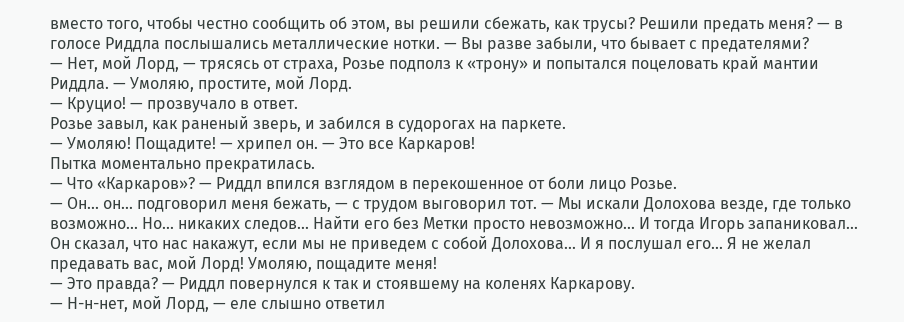вместо того, чтобы честно сообщить об этом, вы решили сбежать, как трусы? Решили предать меня? — в голосе Риддла послышались металлические нотки. — Вы разве забыли, что бывает с предателями?
— Нет, мой Лорд, — трясясь от страха, Розье подполз к «трону» и попытался поцеловать край мантии Риддла. — Умоляю, простите, мой Лорд.
— Круцио! — прозвучало в ответ.
Розье завыл, как раненый зверь, и забился в судорогах на паркете.
— Умоляю! Пощадите! — хрипел он. — Это все Каркаров!
Пытка моментально прекратилась.
— Что «Каркаров»? — Риддл впился взглядом в перекошенное от боли лицо Розье.
— Он... он... подговорил меня бежать, — с трудом выговорил тот. — Мы искали Долохова везде, где только возможно... Но... никаких следов... Найти его без Метки просто невозможно... И тогда Игорь запаниковал... Он сказал, что нас накажут, если мы не приведем с собой Долохова... И я послушал его... Я не желал предавать вас, мой Лорд! Умоляю, пощадите меня!
— Это правда? — Риддл повернулся к так и стоявшему на коленях Каркарову.
— Н-н-нет, мой Лорд, — еле слышно ответил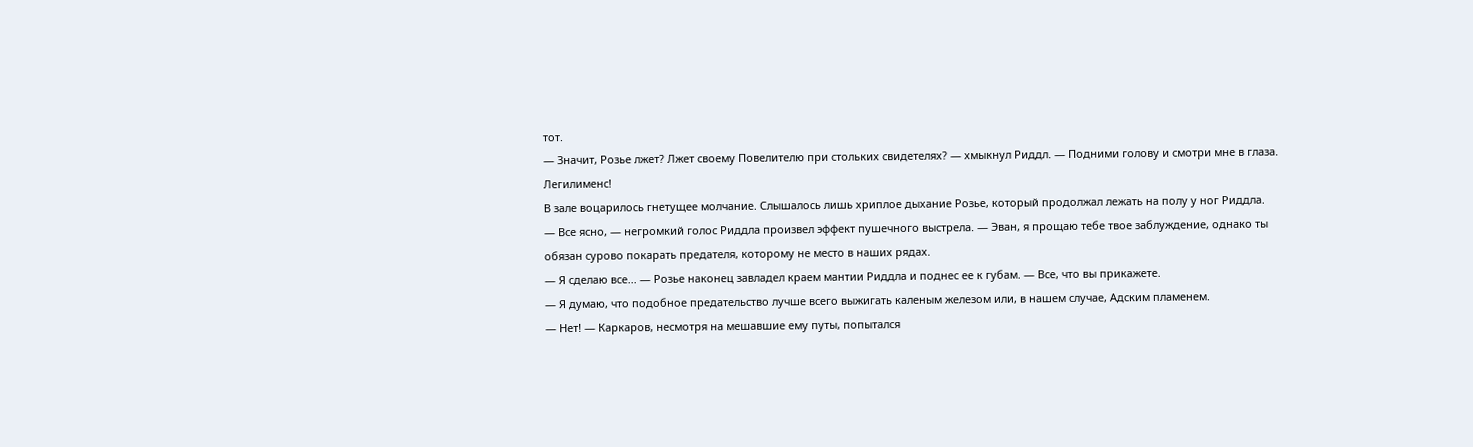тот.
— Значит, Розье лжет? Лжет своему Повелителю при стольких свидетелях? — хмыкнул Риддл. — Подними голову и смотри мне в глаза. Легилименс!
В зале воцарилось гнетущее молчание. Слышалось лишь хриплое дыхание Розье, который продолжал лежать на полу у ног Риддла.
— Все ясно, — негромкий голос Риддла произвел эффект пушечного выстрела. — Эван, я прощаю тебе твое заблуждение, однако ты обязан сурово покарать предателя, которому не место в наших рядах.
— Я сделаю все... — Розье наконец завладел краем мантии Риддла и поднес ее к губам. — Все, что вы прикажете.
— Я думаю, что подобное предательство лучше всего выжигать каленым железом или, в нашем случае, Адским пламенем.
— Нет! — Каркаров, несмотря на мешавшие ему путы, попытался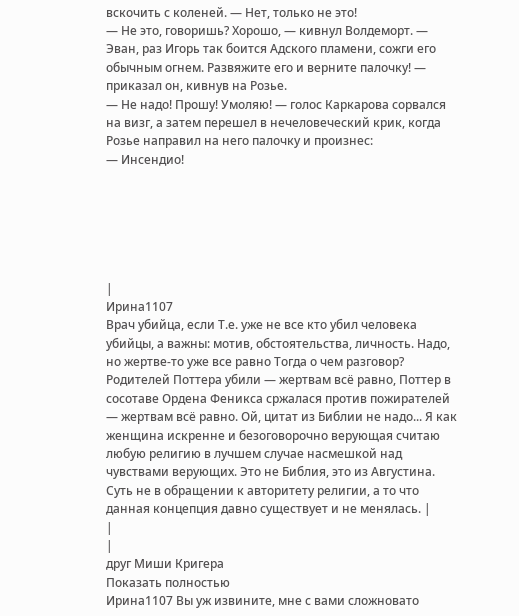вскочить с коленей. — Нет, только не это!
— Не это, говоришь? Хорошо, — кивнул Волдеморт. — Эван, раз Игорь так боится Адского пламени, сожги его обычным огнем. Развяжите его и верните палочку! — приказал он, кивнув на Розье.
— Не надо! Прошу! Умоляю! — голос Каркарова сорвался на визг, а затем перешел в нечеловеческий крик, когда Розье направил на него палочку и произнес:
— Инсендио!






|
Ирина1107
Врач убийца, если Т.е. уже не все кто убил человека убийцы, а важны: мотив, обстоятельства, личность. Надо, но жертве-то уже все равно Тогда о чем разговор? Родителей Поттера убили — жертвам всё равно, Поттер в сосотаве Ордена Феникса сржалася против пожирателей — жертвам всё равно. Ой, цитат из Библии не надо... Я как женщина искренне и безоговорочно верующая считаю любую религию в лучшем случае насмешкой над чувствами верующих. Это не Библия, это из Августина. Суть не в обращении к авторитету религии, а то что данная концепция давно существует и не менялась. |
|
|
друг Миши Кригера
Показать полностью
Ирина1107 Вы уж извините, мне с вами сложновато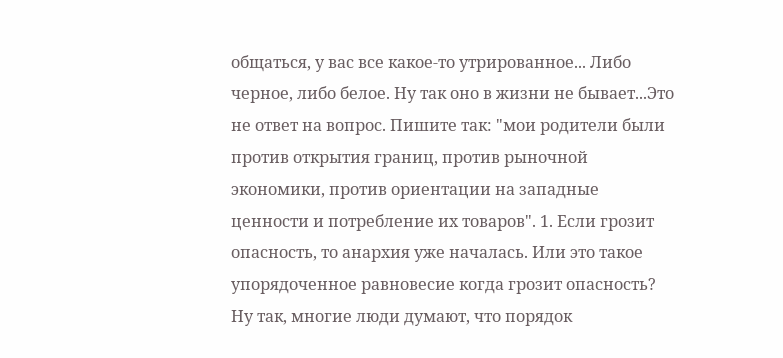общаться, у вас все какое-то утрированное... Либо черное, либо белое. Ну так оно в жизни не бывает...Это не ответ на вопрос. Пишите так: "мои родители были против открытия границ, против рыночной экономики, против ориентации на западные ценности и потребление их товаров". 1. Если грозит опасность, то анархия уже началась. Или это такое упорядоченное равновесие когда грозит опасность? Ну так, многие люди думают, что порядок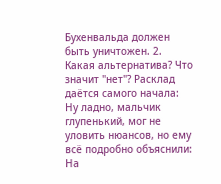Бухенвальда должен быть уничтожен. 2. Какая альтернатива? Что значит "нет"? Расклад даётся самого начала: Ну ладно, мальчик глупенький, мог не уловить нюансов, но ему всё подробно объяснили: На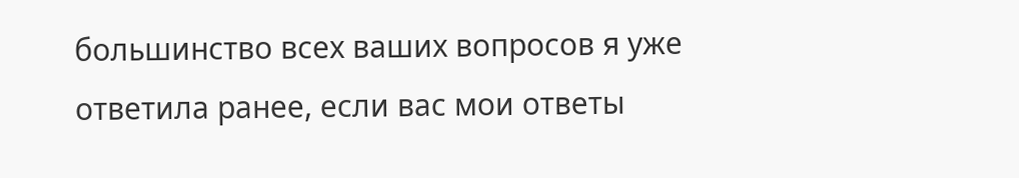большинство всех ваших вопросов я уже ответила ранее, если вас мои ответы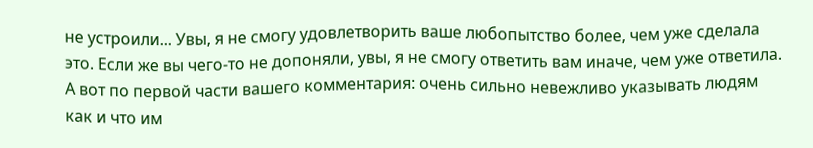не устроили... Увы, я не смогу удовлетворить ваше любопытство более, чем уже сделала это. Если же вы чего-то не допоняли, увы, я не смогу ответить вам иначе, чем уже ответила. А вот по первой части вашего комментария: очень сильно невежливо указывать людям как и что им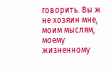говорить. Вы ж не хозяин мне, моим мыслям, моему жизненному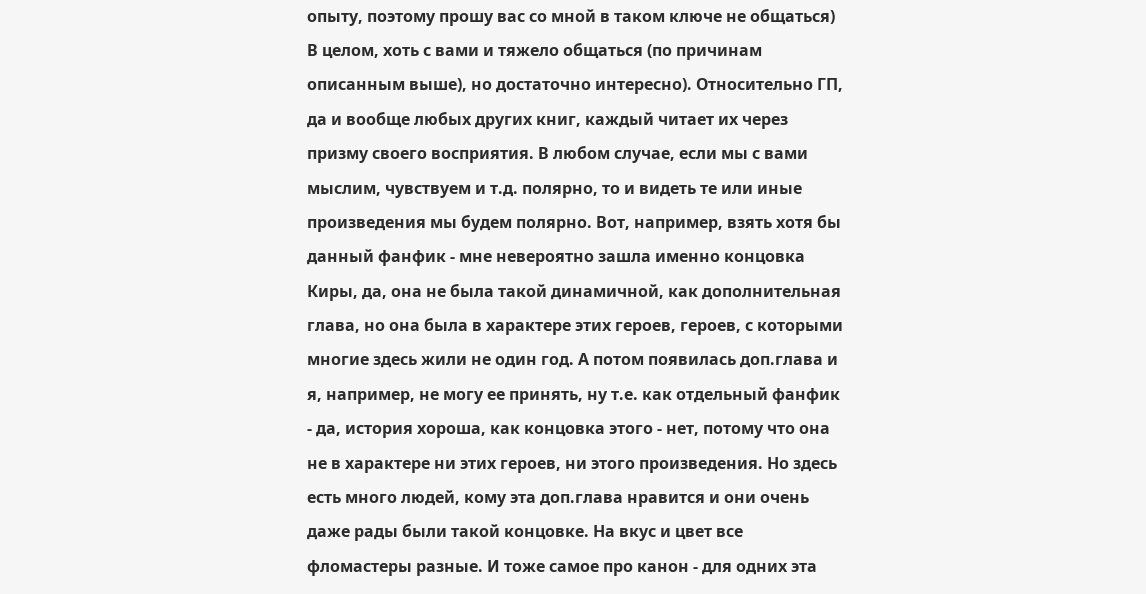опыту, поэтому прошу вас со мной в таком ключе не общаться) В целом, хоть с вами и тяжело общаться (по причинам описанным выше), но достаточно интересно). Относительно ГП, да и вообще любых других книг, каждый читает их через призму своего восприятия. В любом случае, если мы с вами мыслим, чувствуем и т.д. полярно, то и видеть те или иные произведения мы будем полярно. Вот, например, взять хотя бы данный фанфик - мне невероятно зашла именно концовка Киры, да, она не была такой динамичной, как дополнительная глава, но она была в характере этих героев, героев, с которыми многие здесь жили не один год. А потом появилась доп.глава и я, например, не могу ее принять, ну т.е. как отдельный фанфик - да, история хороша, как концовка этого - нет, потому что она не в характере ни этих героев, ни этого произведения. Но здесь есть много людей, кому эта доп.глава нравится и они очень даже рады были такой концовке. На вкус и цвет все фломастеры разные. И тоже самое про канон - для одних эта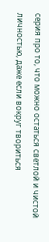серия про то, что можно остаться светлой и чистой личностью, даже если вокруг твориться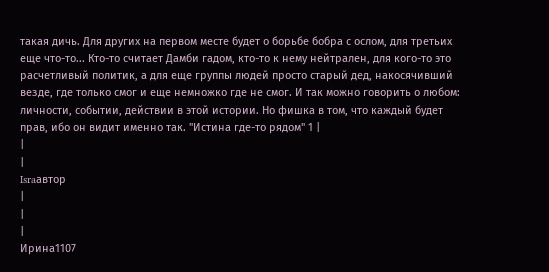такая дичь. Для других на первом месте будет о борьбе бобра с ослом, для третьих еще что-то... Кто-то считает Дамби гадом, кто-то к нему нейтрален, для кого-то это расчетливый политик, а для еще группы людей просто старый дед, накосячивший везде, где только смог и еще немножко где не смог. И так можно говорить о любом: личности, событии, действии в этой истории. Но фишка в том, что каждый будет прав, ибо он видит именно так. "Истина где-то рядом" 1 |
|
|
Israавтор
|
|
|
Ирина1107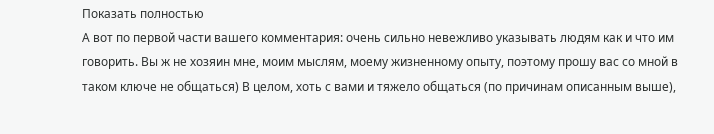Показать полностью
А вот по первой части вашего комментария: очень сильно невежливо указывать людям как и что им говорить. Вы ж не хозяин мне, моим мыслям, моему жизненному опыту, поэтому прошу вас со мной в таком ключе не общаться) В целом, хоть с вами и тяжело общаться (по причинам описанным выше),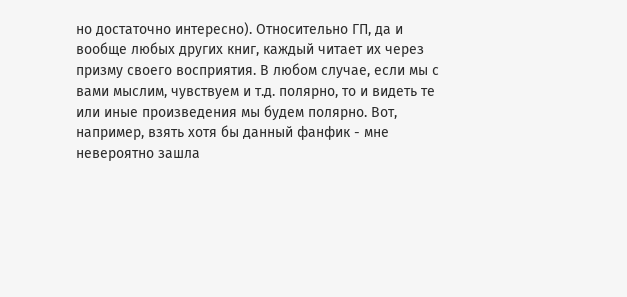но достаточно интересно). Относительно ГП, да и вообще любых других книг, каждый читает их через призму своего восприятия. В любом случае, если мы с вами мыслим, чувствуем и т.д. полярно, то и видеть те или иные произведения мы будем полярно. Вот, например, взять хотя бы данный фанфик - мне невероятно зашла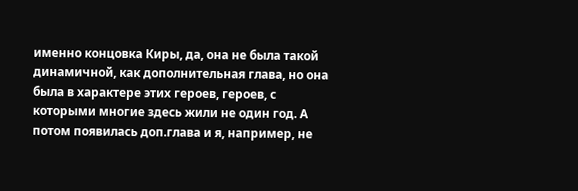именно концовка Киры, да, она не была такой динамичной, как дополнительная глава, но она была в характере этих героев, героев, с которыми многие здесь жили не один год. А потом появилась доп.глава и я, например, не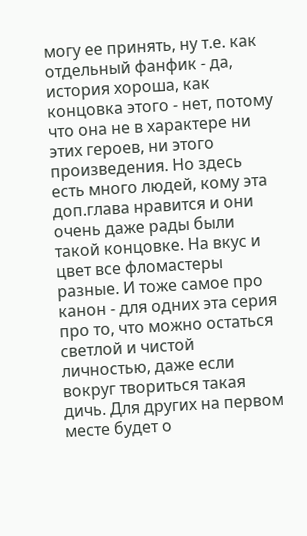могу ее принять, ну т.е. как отдельный фанфик - да, история хороша, как концовка этого - нет, потому что она не в характере ни этих героев, ни этого произведения. Но здесь есть много людей, кому эта доп.глава нравится и они очень даже рады были такой концовке. На вкус и цвет все фломастеры разные. И тоже самое про канон - для одних эта серия про то, что можно остаться светлой и чистой личностью, даже если вокруг твориться такая дичь. Для других на первом месте будет о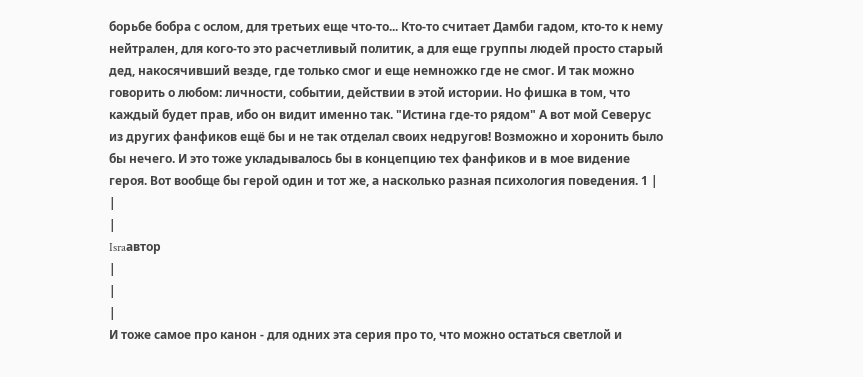борьбе бобра с ослом, для третьих еще что-то... Кто-то считает Дамби гадом, кто-то к нему нейтрален, для кого-то это расчетливый политик, а для еще группы людей просто старый дед, накосячивший везде, где только смог и еще немножко где не смог. И так можно говорить о любом: личности, событии, действии в этой истории. Но фишка в том, что каждый будет прав, ибо он видит именно так. "Истина где-то рядом" А вот мой Северус из других фанфиков ещё бы и не так отделал своих недругов! Возможно и хоронить было бы нечего. И это тоже укладывалось бы в концепцию тех фанфиков и в мое видение героя. Вот вообще бы герой один и тот же, а насколько разная психология поведения. 1 |
|
|
Israавтор
|
|
|
И тоже самое про канон - для одних эта серия про то, что можно остаться светлой и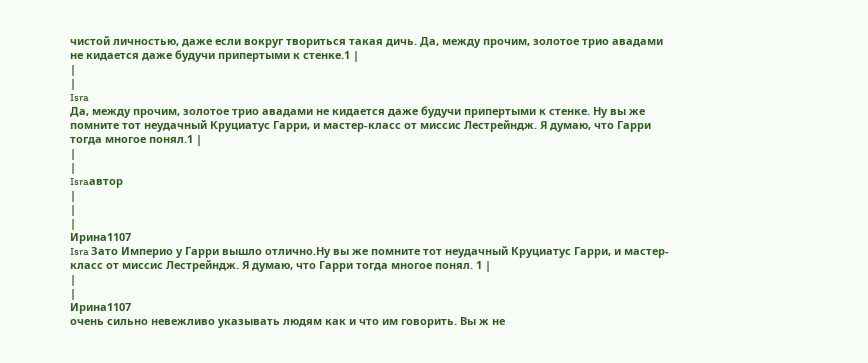чистой личностью, даже если вокруг твориться такая дичь. Да, между прочим, золотое трио авадами не кидается даже будучи припертыми к стенке.1 |
|
|
Isra
Да, между прочим, золотое трио авадами не кидается даже будучи припертыми к стенке. Ну вы же помните тот неудачный Круциатус Гарри, и мастер-класс от миссис Лестрейндж. Я думаю, что Гарри тогда многое понял.1 |
|
|
Israавтор
|
|
|
Ирина1107
Isra Зато Империо у Гарри вышло отлично.Ну вы же помните тот неудачный Круциатус Гарри, и мастер-класс от миссис Лестрейндж. Я думаю, что Гарри тогда многое понял. 1 |
|
|
Ирина1107
очень сильно невежливо указывать людям как и что им говорить. Вы ж не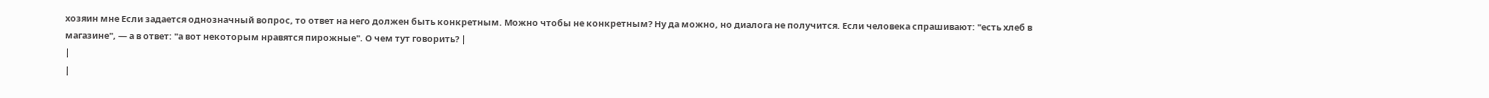хозяин мне Если задается однозначный вопрос, то ответ на него должен быть конкретным. Можно чтобы не конкретным? Ну да можно, но диалога не получится. Если человека спрашивают: "есть хлеб в магазине", — а в ответ: "а вот некоторым нравятся пирожные". О чем тут говорить? |
|
|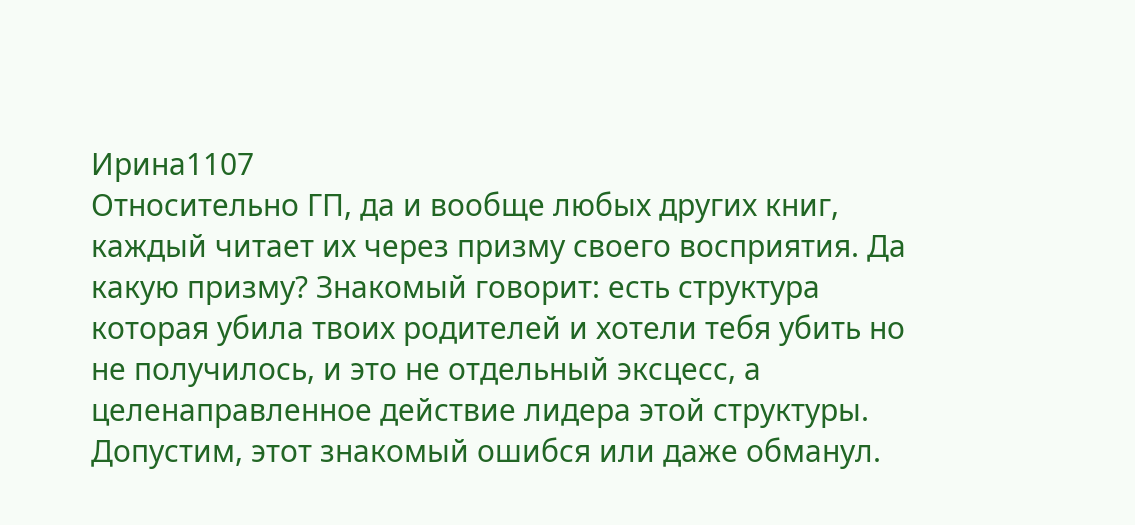Ирина1107
Относительно ГП, да и вообще любых других книг, каждый читает их через призму своего восприятия. Да какую призму? Знакомый говорит: есть структура которая убила твоих родителей и хотели тебя убить но не получилось, и это не отдельный эксцесс, а целенаправленное действие лидера этой структуры. Допустим, этот знакомый ошибся или даже обманул.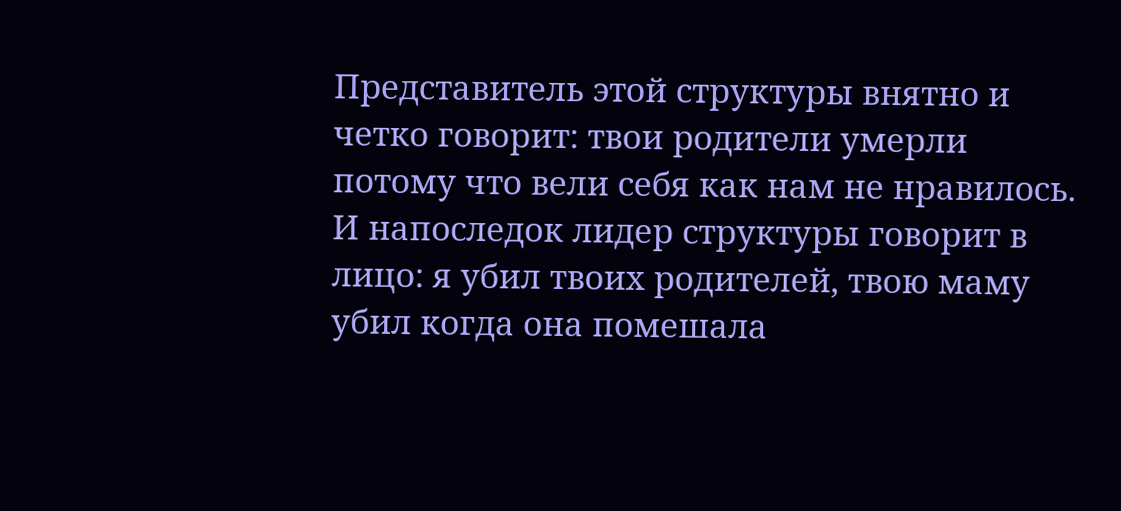Представитель этой структуры внятно и четко говорит: твои родители умерли потому что вели себя как нам не нравилось. И напоследок лидер структуры говорит в лицо: я убил твоих родителей, твою маму убил когда она помешала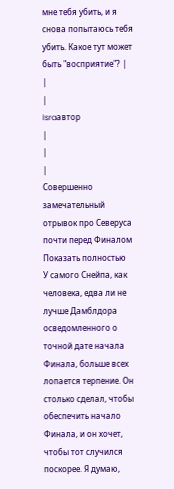мне тебя убить, и я снова попытаюсь тебя убить. Какое тут может быть "восприятие"? |
|
|
Israавтор
|
|
|
Совершенно замечательный отрывок про Северуса почти перед Финалом
Показать полностью
У самого Снейпа, как человека, едва ли не лучше Дамблдора осведомленного о точной дате начала Финала, больше всех лопается терпение. Он столько сделал, чтобы обеспечить начало Финала, и он хочет, чтобы тот случился поскорее. Я думаю,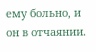ему больно, и он в отчаянии.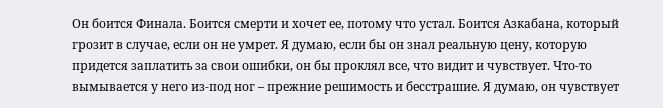Он боится Финала. Боится смерти и хочет ее, потому что устал. Боится Азкабана, который грозит в случае, если он не умрет. Я думаю, если бы он знал реальную цену, которую придется заплатить за свои ошибки, он бы проклял все, что видит и чувствует. Что-то вымывается у него из-под ног – прежние решимость и бесстрашие. Я думаю, он чувствует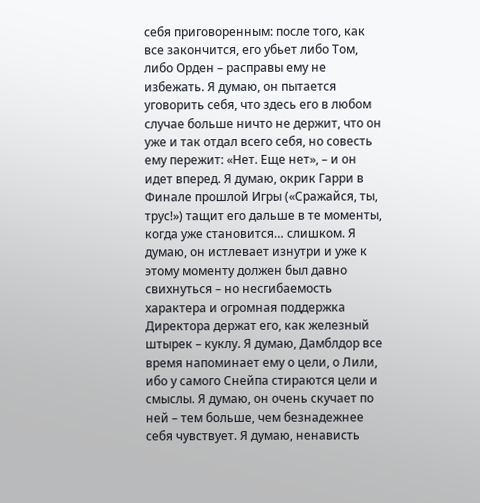себя приговоренным: после того, как все закончится, его убьет либо Том, либо Орден – расправы ему не избежать. Я думаю, он пытается уговорить себя, что здесь его в любом случае больше ничто не держит, что он уже и так отдал всего себя, но совесть ему пережит: «Нет. Еще нет», – и он идет вперед. Я думаю, окрик Гарри в Финале прошлой Игры («Сражайся, ты, трус!») тащит его дальше в те моменты, когда уже становится… слишком. Я думаю, он истлевает изнутри и уже к этому моменту должен был давно свихнуться – но несгибаемость характера и огромная поддержка Директора держат его, как железный штырек – куклу. Я думаю, Дамблдор все время напоминает ему о цели, о Лили, ибо у самого Снейпа стираются цели и смыслы. Я думаю, он очень скучает по ней – тем больше, чем безнадежнее себя чувствует. Я думаю, ненависть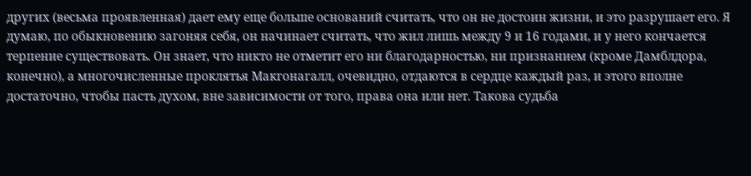других (весьма проявленная) дает ему еще больше оснований считать, что он не достоин жизни, и это разрушает его. Я думаю, по обыкновению загоняя себя, он начинает считать, что жил лишь между 9 и 16 годами, и у него кончается терпение существовать. Он знает, что никто не отметит его ни благодарностью, ни признанием (кроме Дамблдора, конечно), а многочисленные проклятья Макгонагалл, очевидно, отдаются в сердце каждый раз, и этого вполне достаточно, чтобы пасть духом, вне зависимости от того, права она или нет. Такова судьба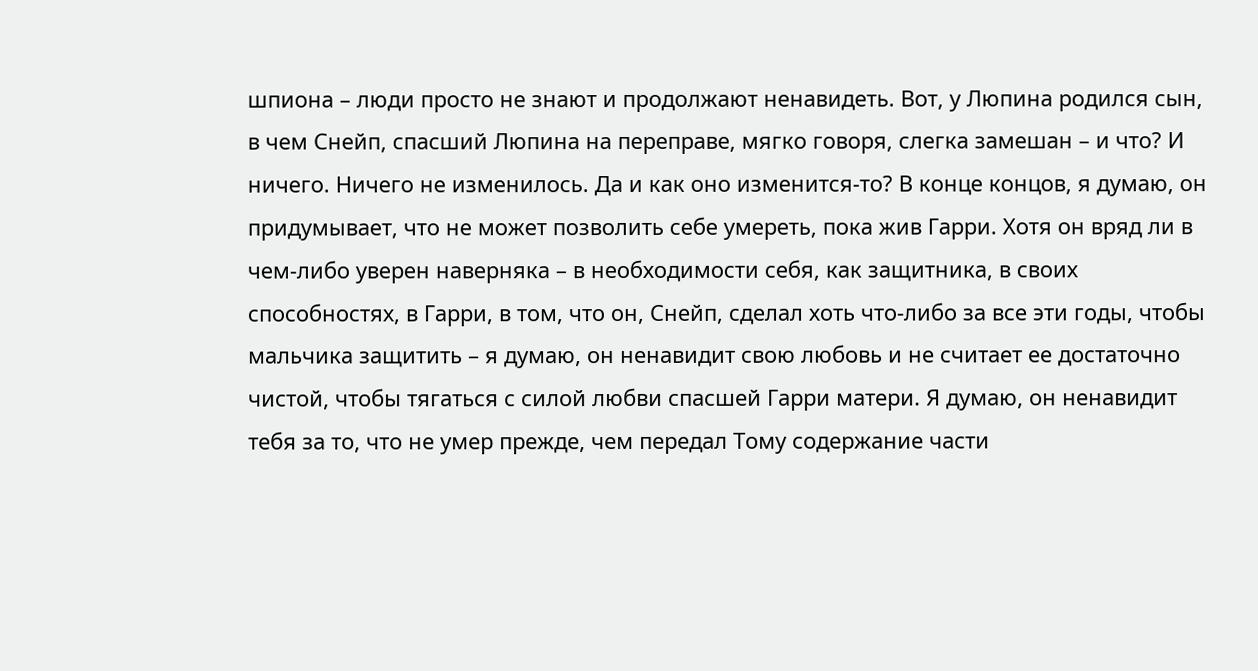шпиона – люди просто не знают и продолжают ненавидеть. Вот, у Люпина родился сын, в чем Снейп, спасший Люпина на переправе, мягко говоря, слегка замешан – и что? И ничего. Ничего не изменилось. Да и как оно изменится-то? В конце концов, я думаю, он придумывает, что не может позволить себе умереть, пока жив Гарри. Хотя он вряд ли в чем-либо уверен наверняка – в необходимости себя, как защитника, в своих способностях, в Гарри, в том, что он, Снейп, сделал хоть что-либо за все эти годы, чтобы мальчика защитить – я думаю, он ненавидит свою любовь и не считает ее достаточно чистой, чтобы тягаться с силой любви спасшей Гарри матери. Я думаю, он ненавидит тебя за то, что не умер прежде, чем передал Тому содержание части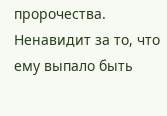пророчества. Ненавидит за то, что ему выпало быть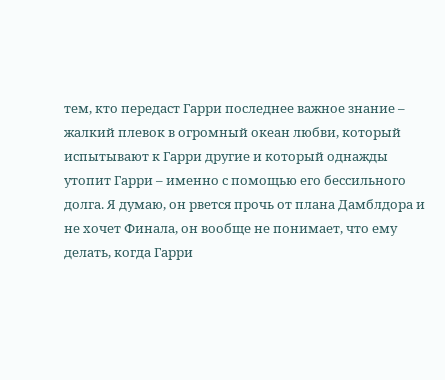тем, кто передаст Гарри последнее важное знание – жалкий плевок в огромный океан любви, который испытывают к Гарри другие и который однажды утопит Гарри – именно с помощью его бессильного долга. Я думаю, он рвется прочь от плана Дамблдора и не хочет Финала, он вообще не понимает, что ему делать, когда Гарри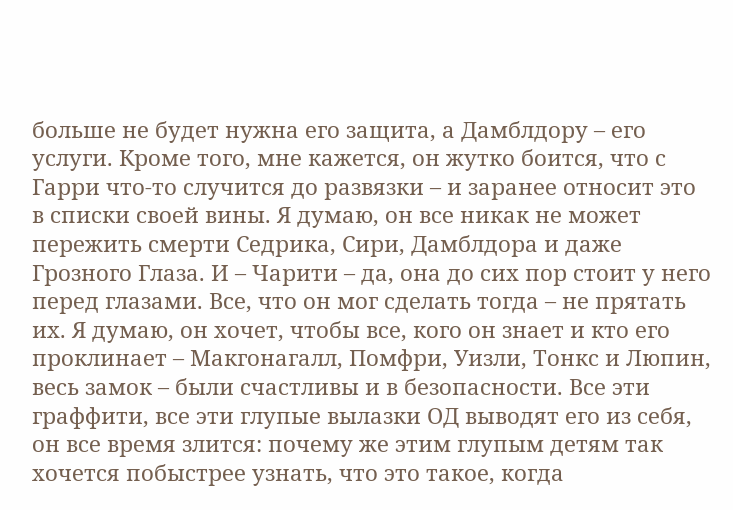больше не будет нужна его защита, а Дамблдору – его услуги. Кроме того, мне кажется, он жутко боится, что с Гарри что-то случится до развязки – и заранее относит это в списки своей вины. Я думаю, он все никак не может пережить смерти Седрика, Сири, Дамблдора и даже Грозного Глаза. И – Чарити – да, она до сих пор стоит у него перед глазами. Все, что он мог сделать тогда – не прятать их. Я думаю, он хочет, чтобы все, кого он знает и кто его проклинает – Макгонагалл, Помфри, Уизли, Тонкс и Люпин, весь замок – были счастливы и в безопасности. Все эти граффити, все эти глупые вылазки ОД выводят его из себя, он все время злится: почему же этим глупым детям так хочется побыстрее узнать, что это такое, когда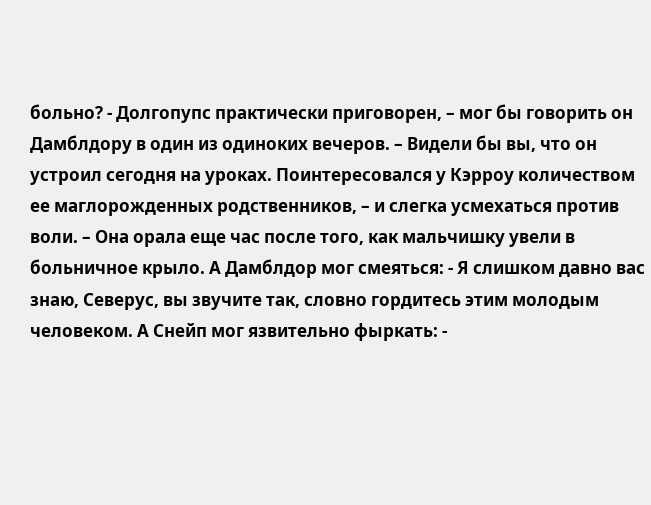больно? - Долгопупс практически приговорен, – мог бы говорить он Дамблдору в один из одиноких вечеров. – Видели бы вы, что он устроил сегодня на уроках. Поинтересовался у Кэрроу количеством ее маглорожденных родственников, – и слегка усмехаться против воли. – Она орала еще час после того, как мальчишку увели в больничное крыло. А Дамблдор мог смеяться: - Я слишком давно вас знаю, Северус, вы звучите так, словно гордитесь этим молодым человеком. А Снейп мог язвительно фыркать: -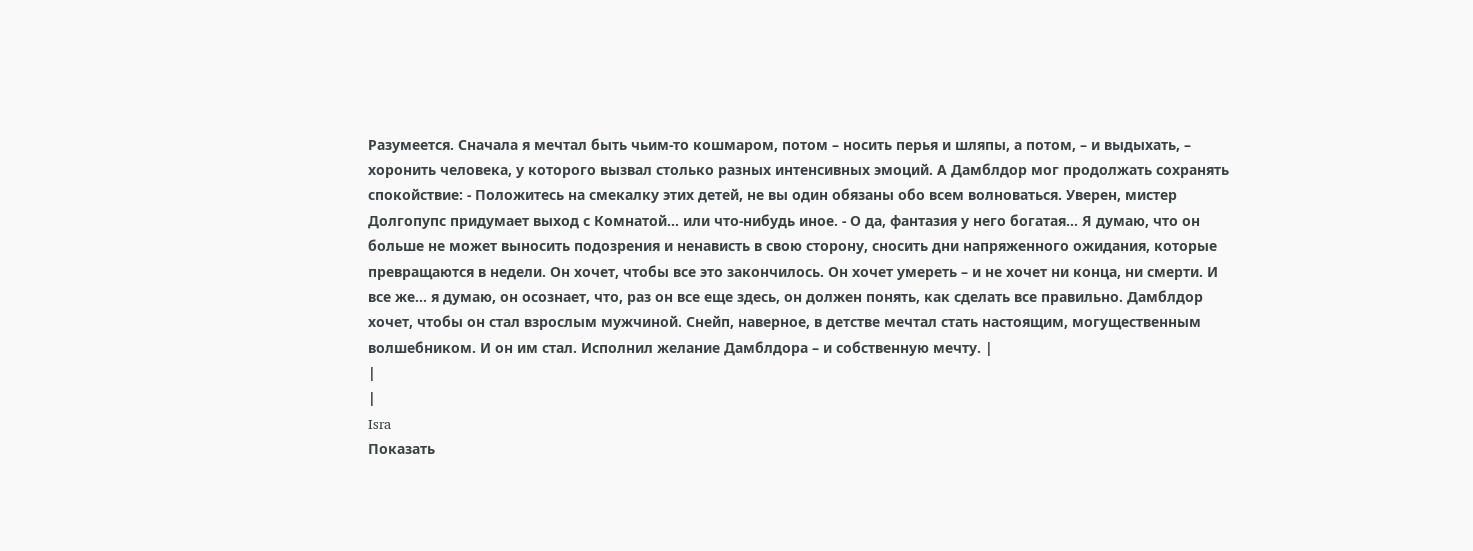Разумеется. Сначала я мечтал быть чьим-то кошмаром, потом – носить перья и шляпы, а потом, – и выдыхать, – хоронить человека, у которого вызвал столько разных интенсивных эмоций. А Дамблдор мог продолжать сохранять спокойствие: - Положитесь на смекалку этих детей, не вы один обязаны обо всем волноваться. Уверен, мистер Долгопупс придумает выход с Комнатой… или что-нибудь иное. - О да, фантазия у него богатая… Я думаю, что он больше не может выносить подозрения и ненависть в свою сторону, сносить дни напряженного ожидания, которые превращаются в недели. Он хочет, чтобы все это закончилось. Он хочет умереть – и не хочет ни конца, ни смерти. И все же… я думаю, он осознает, что, раз он все еще здесь, он должен понять, как сделать все правильно. Дамблдор хочет, чтобы он стал взрослым мужчиной. Снейп, наверное, в детстве мечтал стать настоящим, могущественным волшебником. И он им стал. Исполнил желание Дамблдора – и собственную мечту. |
|
|
Isra
Показать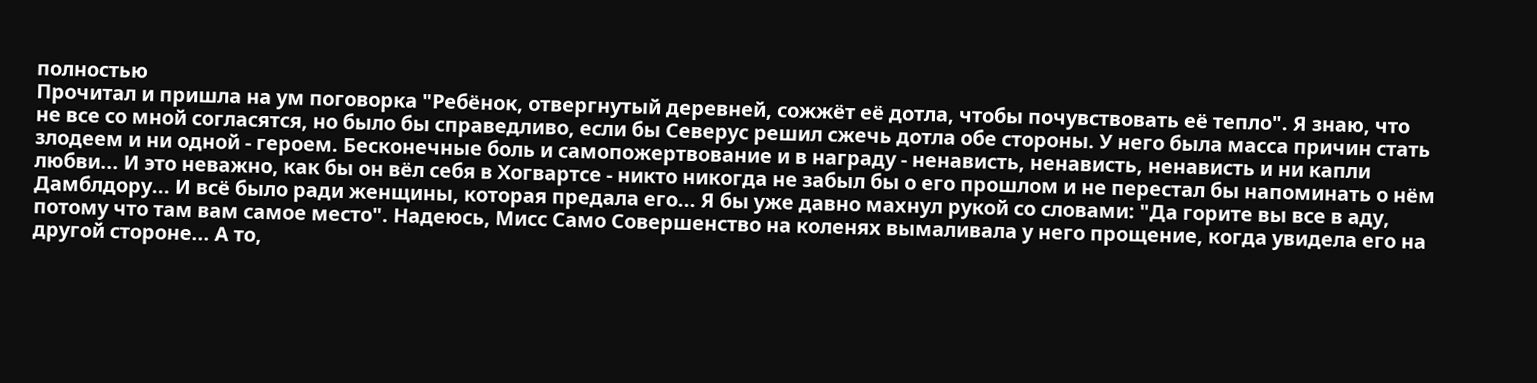полностью
Прочитал и пришла на ум поговорка "Ребёнок, отвергнутый деревней, сожжёт её дотла, чтобы почувствовать её тепло". Я знаю, что не все со мной согласятся, но было бы справедливо, если бы Северус решил сжечь дотла обе стороны. У него была масса причин стать злодеем и ни одной - героем. Бесконечные боль и самопожертвование и в награду - ненависть, ненависть, ненависть и ни капли любви... И это неважно, как бы он вёл себя в Хогвартсе - никто никогда не забыл бы о его прошлом и не перестал бы напоминать о нём Дамблдору... И всё было ради женщины, которая предала его... Я бы уже давно махнул рукой со словами: "Да горите вы все в аду, потому что там вам самое место". Надеюсь, Мисс Само Совершенство на коленях вымаливала у него прощение, когда увидела его на другой стороне... А то,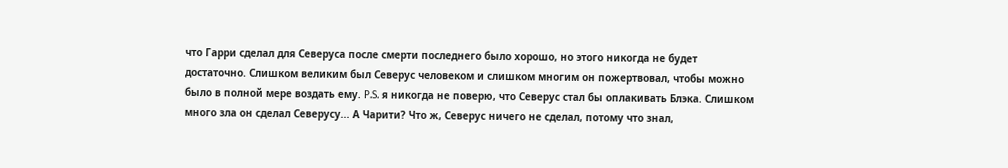что Гарри сделал для Северуса после смерти последнего было хорошо, но этого никогда не будет достаточно. Слишком великим был Северус человеком и слишком многим он пожертвовал, чтобы можно было в полной мере воздать ему. P.S. я никогда не поверю, что Северус стал бы оплакивать Блэка. Слишком много зла он сделал Северусу... А Чарити? Что ж, Северус ничего не сделал, потому что знал,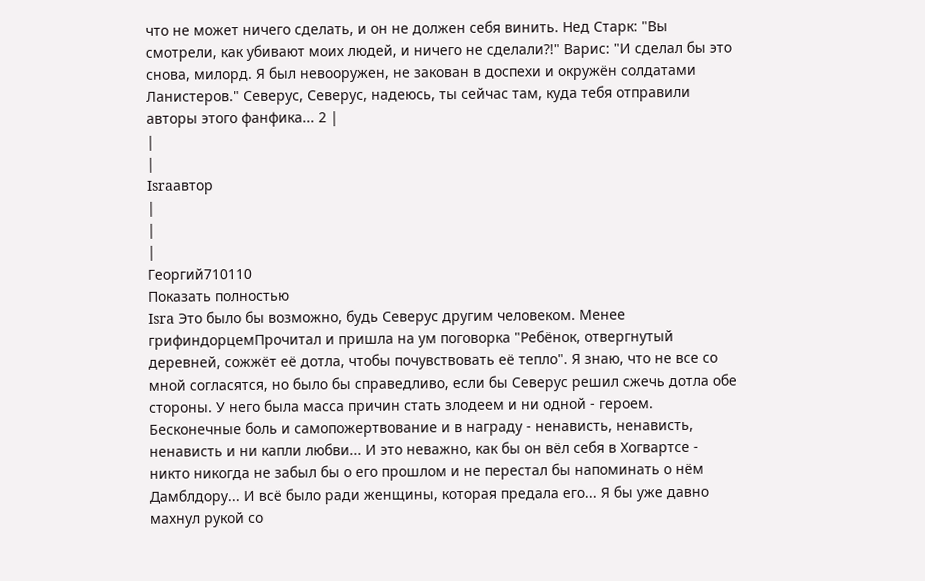что не может ничего сделать, и он не должен себя винить. Нед Старк: "Вы смотрели, как убивают моих людей, и ничего не сделали?!" Варис: "И сделал бы это снова, милорд. Я был невооружен, не закован в доспехи и окружён солдатами Ланистеров." Северус, Северус, надеюсь, ты сейчас там, куда тебя отправили авторы этого фанфика... 2 |
|
|
Israавтор
|
|
|
Георгий710110
Показать полностью
Isra Это было бы возможно, будь Северус другим человеком. Менее грифиндорцемПрочитал и пришла на ум поговорка "Ребёнок, отвергнутый деревней, сожжёт её дотла, чтобы почувствовать её тепло". Я знаю, что не все со мной согласятся, но было бы справедливо, если бы Северус решил сжечь дотла обе стороны. У него была масса причин стать злодеем и ни одной - героем. Бесконечные боль и самопожертвование и в награду - ненависть, ненависть, ненависть и ни капли любви... И это неважно, как бы он вёл себя в Хогвартсе - никто никогда не забыл бы о его прошлом и не перестал бы напоминать о нём Дамблдору... И всё было ради женщины, которая предала его... Я бы уже давно махнул рукой со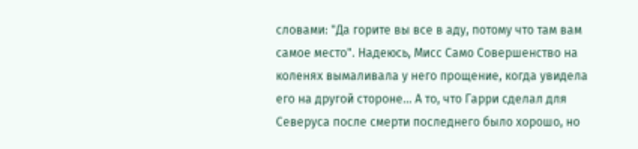словами: "Да горите вы все в аду, потому что там вам самое место". Надеюсь, Мисс Само Совершенство на коленях вымаливала у него прощение, когда увидела его на другой стороне... А то, что Гарри сделал для Северуса после смерти последнего было хорошо, но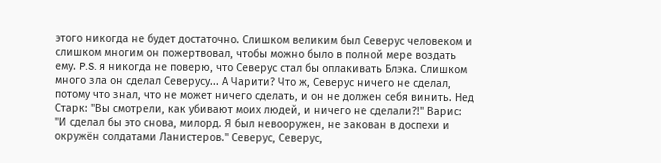этого никогда не будет достаточно. Слишком великим был Северус человеком и слишком многим он пожертвовал, чтобы можно было в полной мере воздать ему. P.S. я никогда не поверю, что Северус стал бы оплакивать Блэка. Слишком много зла он сделал Северусу... А Чарити? Что ж, Северус ничего не сделал, потому что знал, что не может ничего сделать, и он не должен себя винить. Нед Старк: "Вы смотрели, как убивают моих людей, и ничего не сделали?!" Варис: "И сделал бы это снова, милорд. Я был невооружен, не закован в доспехи и окружён солдатами Ланистеров." Северус, Северус,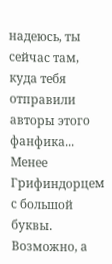надеюсь, ты сейчас там, куда тебя отправили авторы этого фанфика... Менее Грифиндорцем с большой буквы. Возможно, а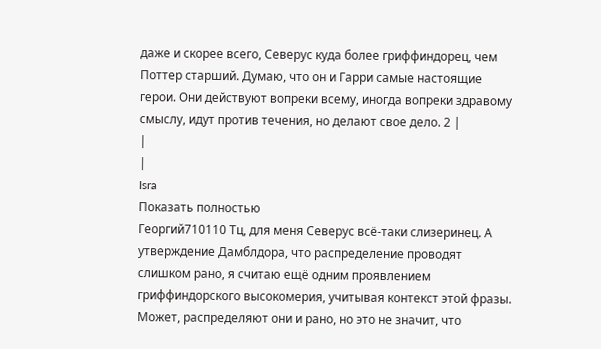даже и скорее всего, Северус куда более гриффиндорец, чем Поттер старший. Думаю, что он и Гарри самые настоящие герои. Они действуют вопреки всему, иногда вопреки здравому смыслу, идут против течения, но делают свое дело. 2 |
|
|
Isra
Показать полностью
Георгий710110 Тц, для меня Северус всё-таки слизеринец. А утверждение Дамблдора, что распределение проводят слишком рано, я считаю ещё одним проявлением гриффиндорского высокомерия, учитывая контекст этой фразы. Может, распределяют они и рано, но это не значит, что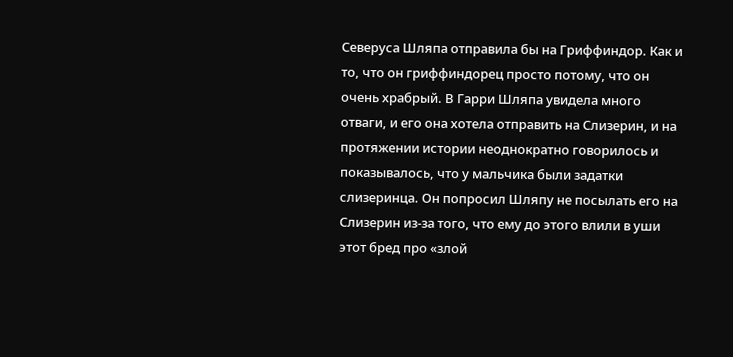Северуса Шляпа отправила бы на Гриффиндор. Как и то, что он гриффиндорец просто потому, что он очень храбрый. В Гарри Шляпа увидела много отваги, и его она хотела отправить на Слизерин, и на протяжении истории неоднократно говорилось и показывалось, что у мальчика были задатки слизеринца. Он попросил Шляпу не посылать его на Слизерин из-за того, что ему до этого влили в уши этот бред про «злой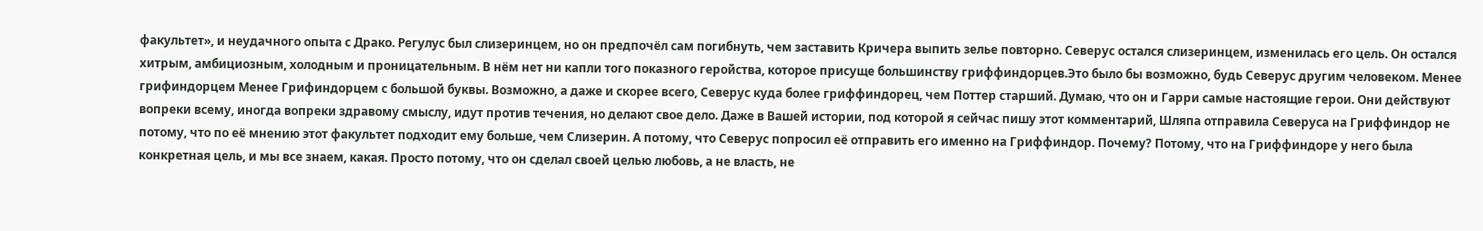факультет», и неудачного опыта с Драко. Регулус был слизеринцем, но он предпочёл сам погибнуть, чем заставить Кричера выпить зелье повторно. Северус остался слизеринцем, изменилась его цель. Он остался хитрым, амбициозным, холодным и проницательным. В нём нет ни капли того показного геройства, которое присуще большинству гриффиндорцев.Это было бы возможно, будь Северус другим человеком. Менее грифиндорцем Менее Грифиндорцем с большой буквы. Возможно, а даже и скорее всего, Северус куда более гриффиндорец, чем Поттер старший. Думаю, что он и Гарри самые настоящие герои. Они действуют вопреки всему, иногда вопреки здравому смыслу, идут против течения, но делают свое дело. Даже в Вашей истории, под которой я сейчас пишу этот комментарий, Шляпа отправила Северуса на Гриффиндор не потому, что по её мнению этот факультет подходит ему больше, чем Слизерин. А потому, что Северус попросил её отправить его именно на Гриффиндор. Почему? Потому, что на Гриффиндоре у него была конкретная цель, и мы все знаем, какая. Просто потому, что он сделал своей целью любовь, а не власть, не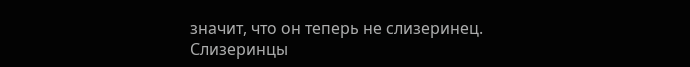значит, что он теперь не слизеринец. Слизеринцы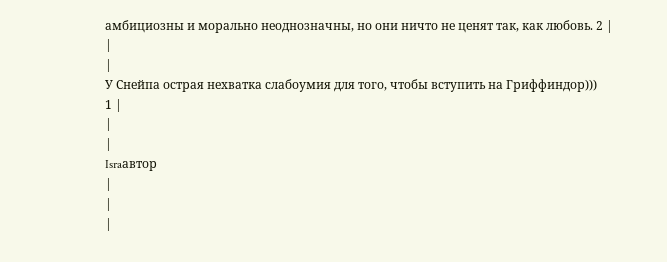амбициозны и морально неоднозначны, но они ничто не ценят так, как любовь. 2 |
|
|
У Снейпа острая нехватка слабоумия для того, чтобы вступить на Гриффиндор)))
1 |
|
|
Israавтор
|
|
|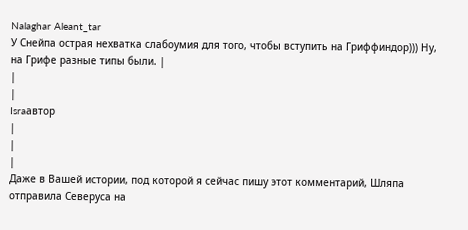Nalaghar Aleant_tar
У Снейпа острая нехватка слабоумия для того, чтобы вступить на Гриффиндор))) Ну, на Грифе разные типы были. |
|
|
Israавтор
|
|
|
Даже в Вашей истории, под которой я сейчас пишу этот комментарий, Шляпа отправила Северуса на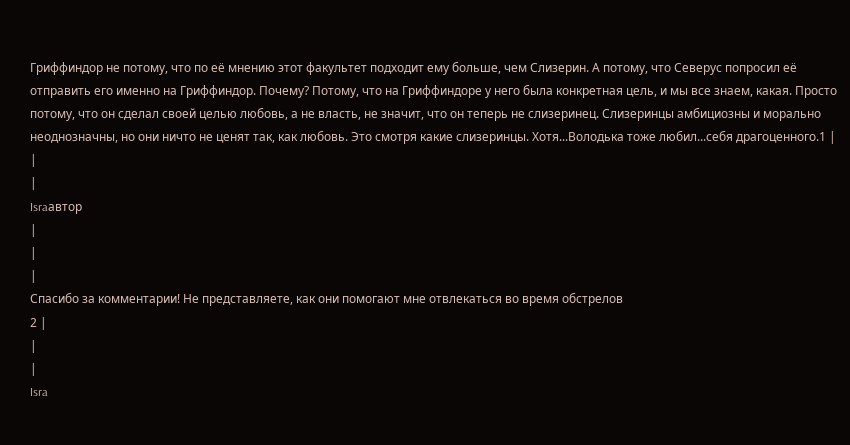Гриффиндор не потому, что по её мнению этот факультет подходит ему больше, чем Слизерин. А потому, что Северус попросил её отправить его именно на Гриффиндор. Почему? Потому, что на Гриффиндоре у него была конкретная цель, и мы все знаем, какая. Просто потому, что он сделал своей целью любовь, а не власть, не значит, что он теперь не слизеринец. Слизеринцы амбициозны и морально неоднозначны, но они ничто не ценят так, как любовь. Это смотря какие слизеринцы. Хотя...Володька тоже любил...себя драгоценного.1 |
|
|
Israавтор
|
|
|
Спасибо за комментарии! Не представляете, как они помогают мне отвлекаться во время обстрелов
2 |
|
|
Isra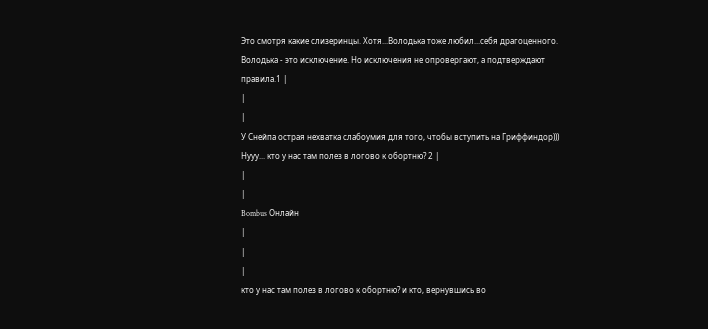Это смотря какие слизеринцы. Хотя...Володька тоже любил...себя драгоценного. Володька - это исключение. Но исключения не опровергают, а подтверждают правила.1 |
|
|
У Снейпа острая нехватка слабоумия для того, чтобы вступить на Гриффиндор))) Нууу... кто у нас там полез в логово к обортню? 2 |
|
|
Bombus Онлайн
|
|
|
кто у нас там полез в логово к обортню? и кто, вернувшись во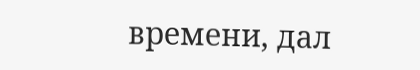времени, дал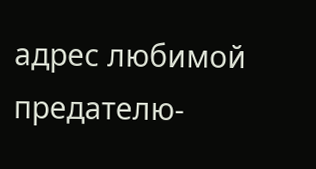адрес любимой предателю-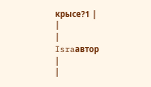крысе?1 |
|
|
Israавтор
|
|